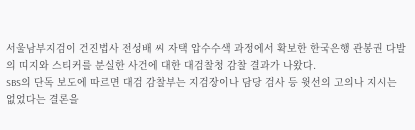서울남부지검이 건진법사 전성배 씨 자택 압수수색 과정에서 확보한 한국은행 관봉권 다발의 띠지와 스티커를 분실한 사건에 대한 대검찰청 감찰 결과가 나왔다.
SBS의 단독 보도에 따르면 대검 감찰부는 지검장이나 담당 검사 등 윗선의 고의나 지시는 없었다는 결론을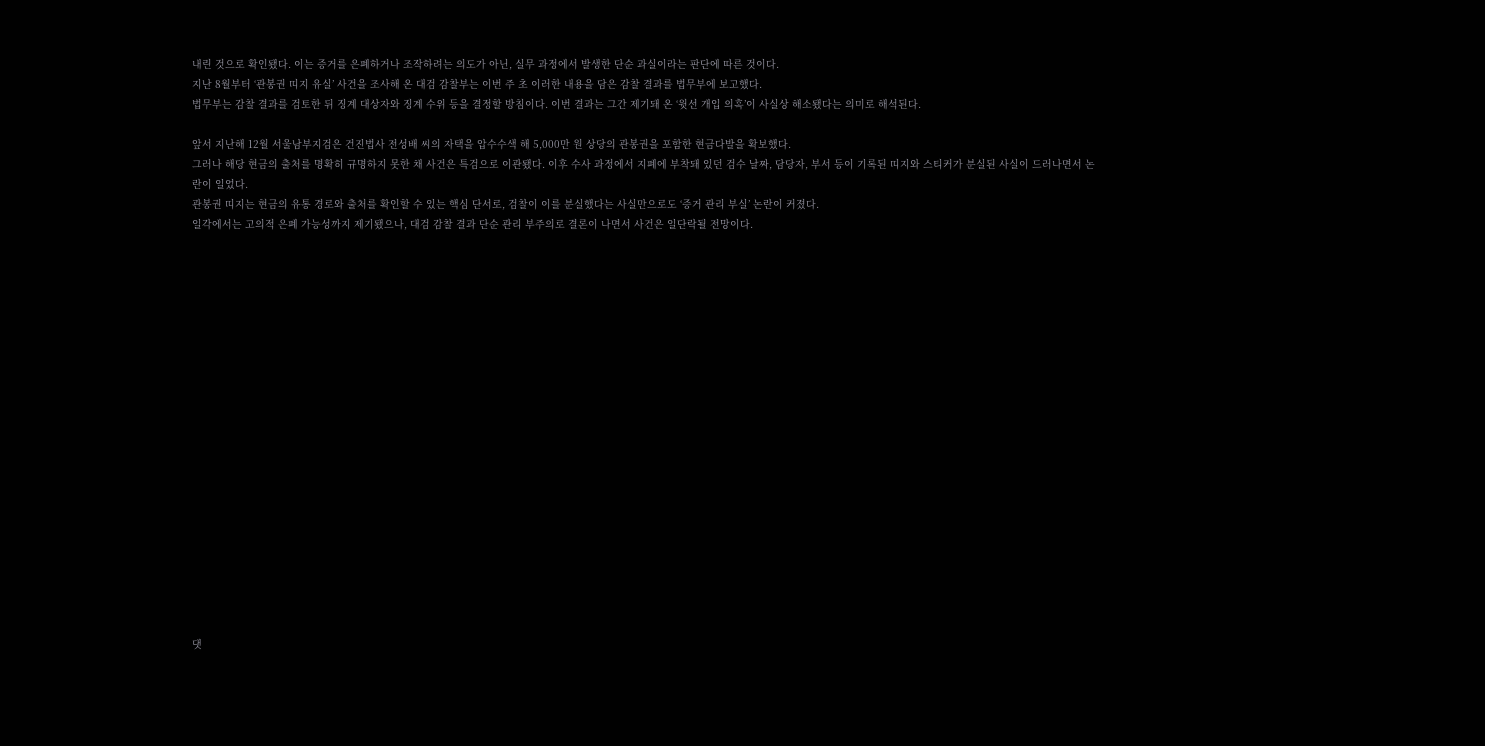내린 것으로 확인됐다. 이는 증거를 은폐하거나 조작하려는 의도가 아닌, 실무 과정에서 발생한 단순 과실이라는 판단에 따른 것이다.
지난 8월부터 ‘관봉권 띠지 유실’ 사건을 조사해 온 대검 감찰부는 이번 주 초 이러한 내용을 담은 감찰 결과를 법무부에 보고했다.
법무부는 감찰 결과를 검토한 뒤 징계 대상자와 징계 수위 등을 결정할 방침이다. 이번 결과는 그간 제기돼 온 ‘윗선 개입 의혹’이 사실상 해소됐다는 의미로 해석된다.

앞서 지난해 12월 서울남부지검은 건진법사 전성배 씨의 자택을 압수수색 해 5,000만 원 상당의 관봉권을 포함한 현금다발을 확보했다.
그러나 해당 현금의 출처를 명확히 규명하지 못한 채 사건은 특검으로 이관됐다. 이후 수사 과정에서 지폐에 부착돼 있던 검수 날짜, 담당자, 부서 등이 기록된 띠지와 스티커가 분실된 사실이 드러나면서 논란이 일었다.
관봉권 띠지는 현금의 유통 경로와 출처를 확인할 수 있는 핵심 단서로, 검찰이 이를 분실했다는 사실만으로도 ‘증거 관리 부실’ 논란이 커졌다.
일각에서는 고의적 은폐 가능성까지 제기됐으나, 대검 감찰 결과 단순 관리 부주의로 결론이 나면서 사건은 일단락될 전망이다.




















댓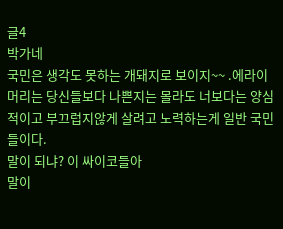글4
박가네
국민은 생각도 못하는 개돼지로 보이지~~ .에라이 머리는 당신들보다 나쁜지는 몰라도 너보다는 양심적이고 부끄럽지않게 살려고 노력하는게 일반 국민들이다.
말이 되냐? 이 싸이코들아
말이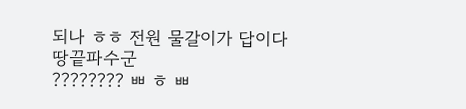되나 ㅎㅎ 전원 물갈이가 답이다
땅끝파수군
???????? ㅃ ㅎ ㅃ